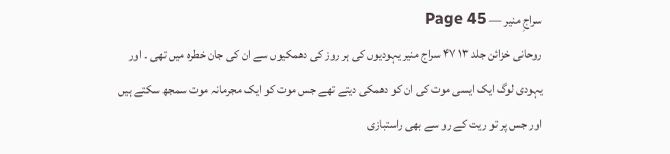سراجِ منیر — Page 45
روحانی خزائن جلد ۱۳ ۴۷ سراج منیر یہودیوں کی ہر روز کی دھمکیوں سے ان کی جان خطرہ میں تھی ۔ اور یہودی لوگ ایک ایسی موت کی ان کو دھمکی دیتے تھے جس موت کو ایک مجرمانہ موت سمجھ سکتے ہیں اور جس پر تو ریت کے رو سے بھی راستبازی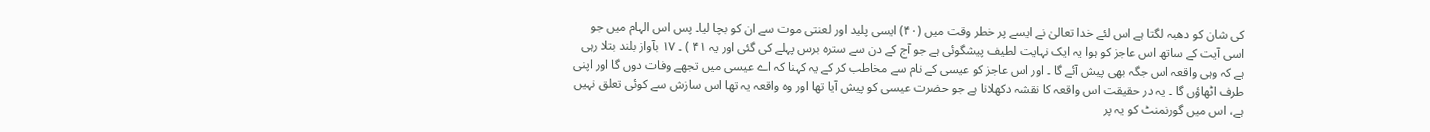کی شان کو دھبہ لگتا ہے اس لئے خدا تعالیٰ نے ایسے پر خطر وقت میں (۴۰) ایسی پلید اور لعنتی موت سے ان کو بچا لیا۔ پس اس الہام میں جو اسی آیت کے ساتھ اس عاجز کو ہوا یہ ایک نہایت لطیف پیشگوئی ہے جو آج کے دن سے سترہ برس پہلے کی گئی اور یہ ۴۱ ) ۔ ۱۷ بآواز بلند بتلا رہی ہے کہ وہی واقعہ اس جگہ بھی پیش آئے گا ۔ اور اس عاجز کو عیسی کے نام سے مخاطب کر کے یہ کہنا کہ اے عیسی میں تجھے وفات دوں گا اور اپنی طرف اٹھاؤں گا ۔ یہ در حقیقت اس واقعہ کا نقشہ دکھلانا ہے جو حضرت عیسی کو پیش آیا تھا اور وہ واقعہ یہ تھا اس سازش سے کوئی تعلق نہیں ہے، اس میں گورنمنٹ کو یہ پر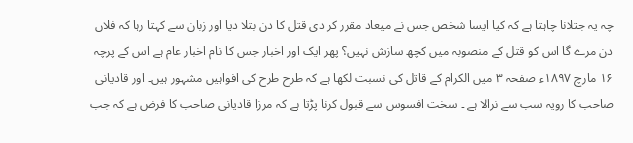چہ یہ جتلانا چاہتا ہے کہ کیا ایسا شخص جس نے میعاد مقرر کر دی قتل کا دن بتلا دیا اور زبان سے کہتا رہا کہ فلاں دن مرے گا اس کو قتل کے منصوبہ میں کچھ سازش نہیں؟ پھر ایک اور اخبار جس کا نام اخبار عام ہے اس کے پرچہ ۱۶ مارچ ۱۸۹۷ء صفحہ ۳ میں الکرام کے قاتل کی نسبت لکھا ہے کہ طرح طرح کی افواہیں مشہور ہیں۔ اور قادیانی صاحب کا رویہ سب سے نرالا ہے ۔ سخت افسوس سے قبول کرنا پڑتا ہے کہ مرزا قادیانی صاحب کا فرض ہے کہ جب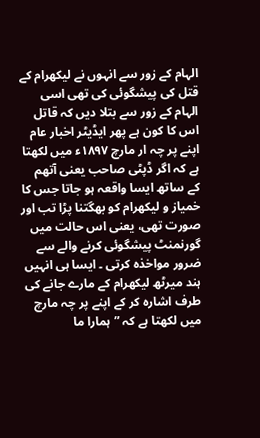الہام کے زور سے انہوں نے لیکھرام کے قتل کی پیشگوئی کی تھی اسی الہام کے زور سے بتلا دیں کہ قاتل اس کا کون ہے پھر ایڈیٹر اخبار عام اپنے پر چہ ار مارچ ۱۸۹۷ء میں لکھتا ہے کہ اگر ڈپٹی صاحب یعنی آتھم کے ساتھ ایسا واقعہ ہو جاتا جس کا خمیاز و لیکھرام کو بھگتنا پڑا تب اور صورت تھی، یعنی اس حالت میں گورنمنٹ پیشگوئی کرنے والے سے ضرور مواخذہ کرتی ۔ ایسا ہی انہیں ہند میرٹھ لیکھرام کے مارے جانے کی طرف اشارہ کر کے اپنے پر چہ مارچ میں لکھتا ہے کہ ”ہمارا ما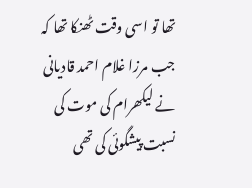تھا تو اسی وقت ٹھنکا تھا کہ جب مرزا غلام احمد قادیانی نے لیکھرام کی موت کی نسبت پیشگوئی کی تھی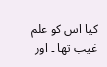کیا اس کو علم غیب تھا ۔ اور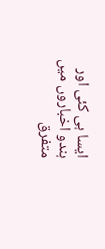ایسا ہی کئی اور ہندو اخباروں میں متفرق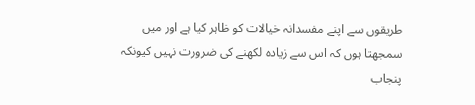طریقوں سے اپنے مفسدانہ خیالات کو ظاہر کیا ہے اور میں سمجھتا ہوں کہ اس سے زیادہ لکھنے کی ضرورت نہیں کیونکہ پنجاب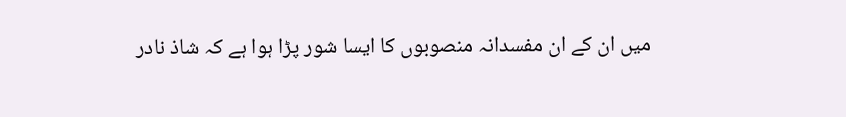میں ان کے ان مفسدانہ منصوبوں کا ایسا شور پڑا ہوا ہے کہ شاذ نادر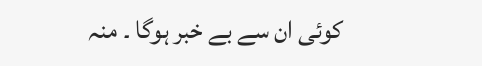کوئی ان سے بے خبر ہوگا ۔ منہ